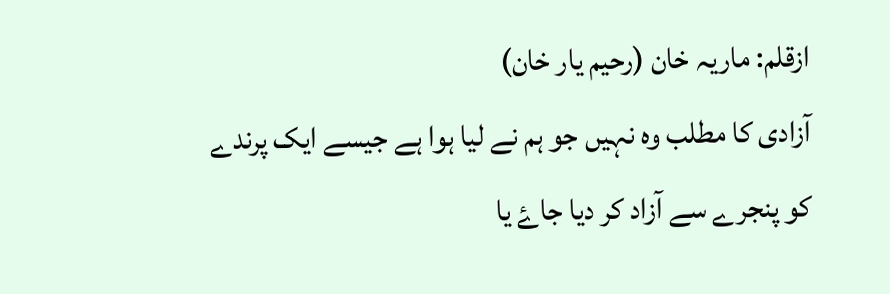ازقلم: ماریہ خان (رحیم یار خان)
آزادی کا مطلب وہ نہیں جو ہم نے لیا ہوا ہے جیسے ایک پرندے کو پنجرے سے آزاد کر دیا جاۓ یا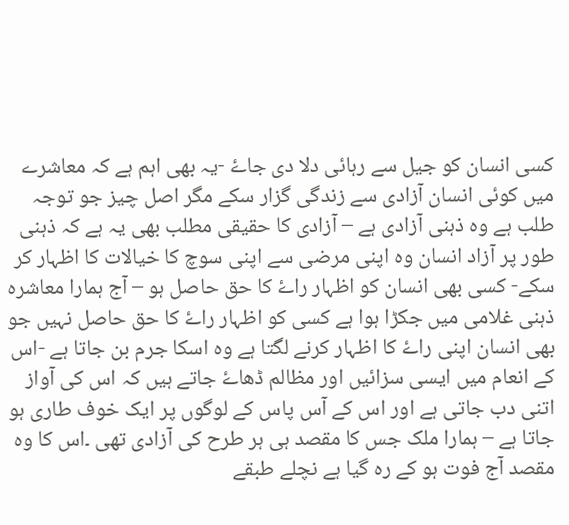کسی انسان کو جیل سے رہائی دلا دی جاۓ -یہ بھی اہم ہے کہ معاشرے میں کوئی انسان آزادی سے زندگی گزار سکے مگر اصل چیز جو توجہ طلب ہے وہ ذہنی آزادی ہے – آزادی کا حقیقی مطلب بھی یہ ہے کہ ذہنی طور پر آزاد انسان وہ اپنی مرضی سے اپنی سوچ کا خیالات کا اظہار کر سکے- کسی بھی انسان کو اظہار راۓ کا حق حاصل ہو – آج ہمارا معاشرہ ذہنی غلامی میں جکڑا ہوا ہے کسی کو اظہار راۓ کا حق حاصل نہیں جو بھی انسان اپنی راۓ کا اظہار کرنے لگتا ہے وہ اسکا جرم بن جاتا ہے -اس کے انعام میں ایسی سزائیں اور مظالم ڈھاۓ جاتے ہیں کہ اس کی آواز اتنی دب جاتی ہے اور اس کے آس پاس کے لوگوں پر ایک خوف طاری ہو جاتا ہے – ہمارا ملک جس کا مقصد ہی ہر طرح کی آزادی تھی ۔اس کا وہ مقصد آج فوت ہو کے رہ گیا ہے نچلے طبقے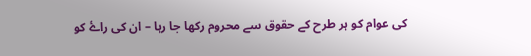کی عوام کو ہر طرح کے حقوق سے محروم رکھا جا رہا – ان کی راۓ کو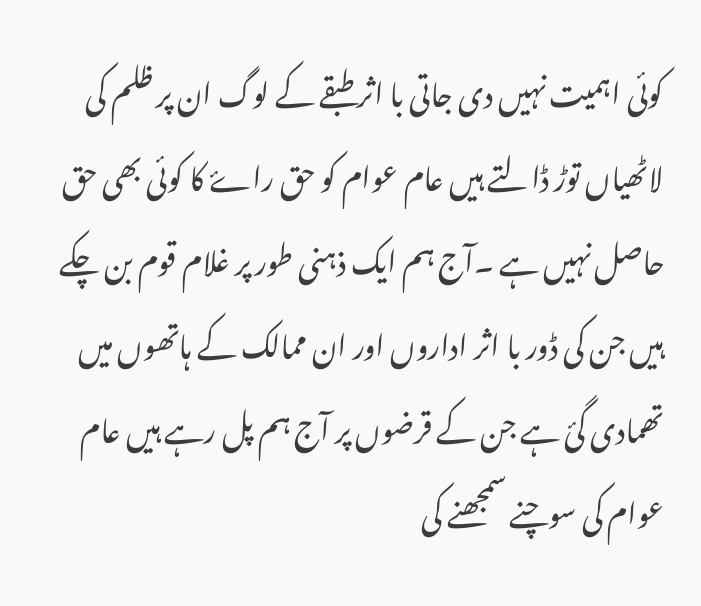کوئی اہمیت نہیں دی جاتی با اثر طبقے کے لوگ ان پر ظلم کی لاٹھیاں توڑ ڈالتے ہیں عام عوام کو حق راۓ کا کوئی بھی حق حاصل نہیں ہے ۔آج ہم ایک ذہنی طور پر غلام قوم بن چکے ہیں جن کی ڈور با اثر اداروں اور ان ممالک کے ہاتھوں میں تھمادی گئ ہے جن کے قرضوں پر آج ہم پل رہے ہیں عام عوام کی سوچنے سمجھنے کی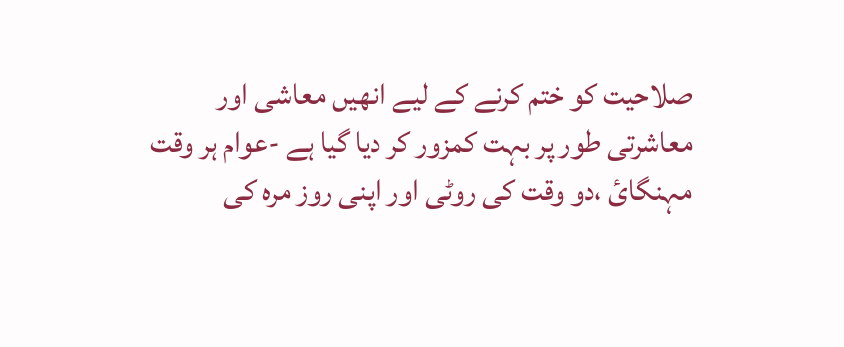صلاحیت کو ختم کرنے کے لیے انھیں معاشی اور معاشرتی طور پر بہت کمزور کر دیا گیا ہے -عوام ہر وقت مہنگائ ،دو وقت کی روٹی اور اپنی روز مرہ کی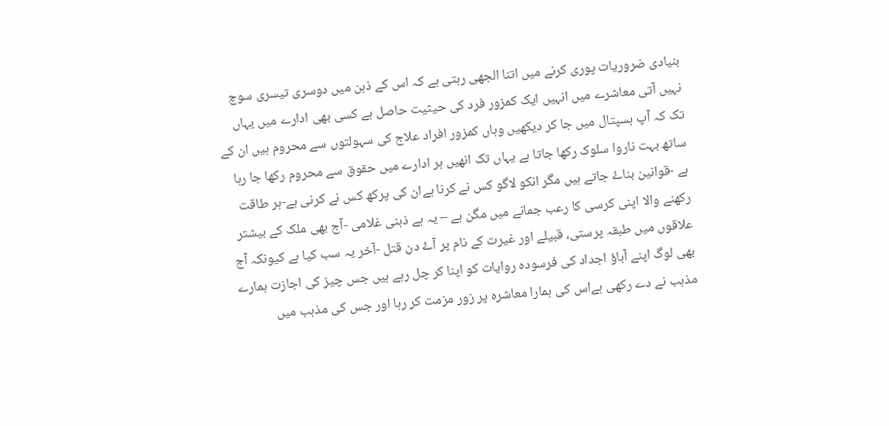بنیادی ضروریات پوری کرنے میں اتنا الجھی رہتی ہے کہ اس کے ذہن میں دوسری تیسری سوچ نہیں آتی معاشرے میں انہیں ایک کمزور فرد کی حیثیت حاصل ہے کسی بھی ادارے میں یہاں تک کہ آپ ہسپتال میں جا کر دیکھیں وہاں کمزور افراد علاج کی سہولتوں سے محروم ہیں ان کے ساتھ بہت ناروا سلوک رکھا جاتا ہے یہاں تک انھیں ہر ادارے میں حقوق سے محروم رکھا جا رہا ہے -قوانین بناۓ جاتے ہیں مگر انکو لاگو کس نے کرنا ہےان کی پرکھ کس نے کرنی ہے-ہر طاقت رکھنے والا اپنی کرسی کا رعب جمانے میں مگن ہے – یہ ہے ذہنی غلامی -آج بھی ملک کے بیشتر علاقوں میں طبقہ پرستی، قبیلے اور غیرت کے نام پر آۓ دن قتل -آخر یہ سب کیا ہے کیونکہ آج بھی لوگ اپنے آباؤ اجداد کی فرسودہ روایات کو اپنا کر چل رہے ہیں جس چیز کی اجازت ہمارے مذہب نے دے رکھی ہےاس کی ہمارا معاشرہ پر زور مزمت کر رہا اور جس کی مذہب میں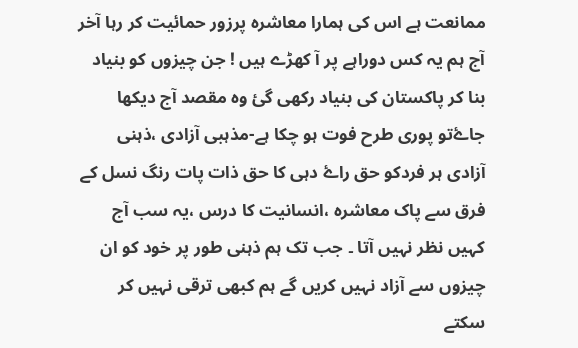ممانعت ہے اس کی ہمارا معاشرہ پرزور حمائیت کر رہا آخر آج ہم یہ کس دوراہے پر آ کھڑے ہیں ! جن چیزوں کو بنیاد بنا کر پاکستان کی بنیاد رکھی گئ وہ مقصد آج دیکھا جاۓتو پوری طرح فوت ہو چکا ہے-مذہبی آزادی ،ذہنی آزادی ہر فردکو حق راۓ دہی کا حق ذات پات رنگ نسل کے فرق سے پاک معاشرہ ،انسانیت کا درس ،یہ سب آج کہیں نظر نہیں آتا ۔ جب تک ہم ذہنی طور پر خود کو ان چیزوں سے آزاد نہیں کریں گے ہم کبھی ترقی نہیں کر سکتے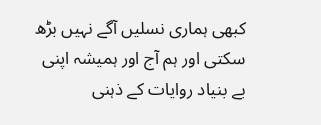کبھی ہماری نسلیں آگے نہیں بڑھ سکتی اور ہم آج اور ہمیشہ اپنی بے بنیاد روایات کے ذہنی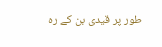طور پر قیدی بن کے رہ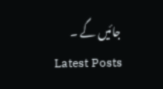جائیں گے ۔
Latest Posts